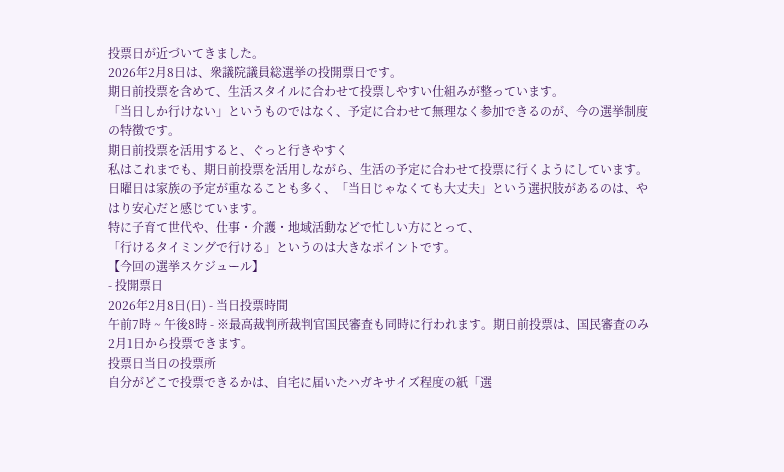投票日が近づいてきました。
2026年2月8日は、衆議院議員総選挙の投開票日です。
期日前投票を含めて、生活スタイルに合わせて投票しやすい仕組みが整っています。
「当日しか行けない」というものではなく、予定に合わせて無理なく参加できるのが、今の選挙制度の特徴です。
期日前投票を活用すると、ぐっと行きやすく
私はこれまでも、期日前投票を活用しながら、生活の予定に合わせて投票に行くようにしています。
日曜日は家族の予定が重なることも多く、「当日じゃなくても大丈夫」という選択肢があるのは、やはり安心だと感じています。
特に子育て世代や、仕事・介護・地域活動などで忙しい方にとって、
「行けるタイミングで行ける」というのは大きなポイントです。
【今回の選挙スケジュール】
- 投開票日
2026年2月8日(日) - 当日投票時間
午前7時 ~ 午後8時 - ※最高裁判所裁判官国民審査も同時に行われます。期日前投票は、国民審査のみ2月1日から投票できます。
投票日当日の投票所
自分がどこで投票できるかは、自宅に届いたハガキサイズ程度の紙「選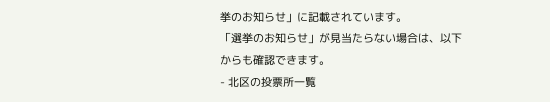挙のお知らせ」に記載されています。
「選挙のお知らせ」が見当たらない場合は、以下からも確認できます。
- 北区の投票所一覧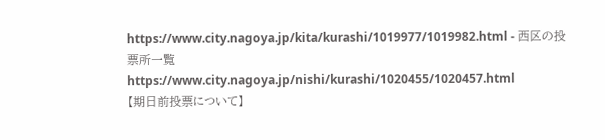https://www.city.nagoya.jp/kita/kurashi/1019977/1019982.html - 西区の投票所一覧
https://www.city.nagoya.jp/nishi/kurashi/1020455/1020457.html
【期日前投票について】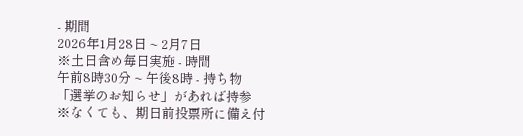- 期間
2026年1月28日 ~ 2月7日
※土日含め毎日実施 - 時間
午前8時30分 ~ 午後8時 - 持ち物
「選挙のお知らせ」があれば持参
※なくても、期日前投票所に備え付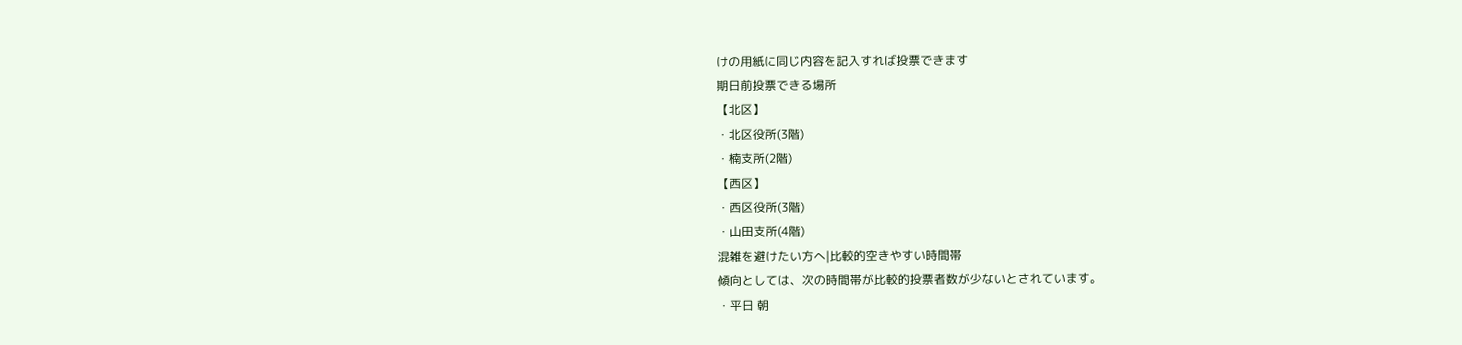けの用紙に同じ内容を記入すれば投票できます
期日前投票できる場所
【北区】
・北区役所(3階)
・楠支所(2階)
【西区】
・西区役所(3階)
・山田支所(4階)
混雑を避けたい方へ|比較的空きやすい時間帯
傾向としては、次の時間帯が比較的投票者数が少ないとされています。
・平日 朝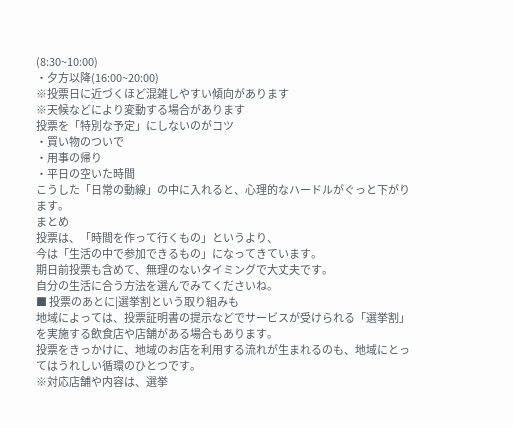(8:30~10:00)
・夕方以降(16:00~20:00)
※投票日に近づくほど混雑しやすい傾向があります
※天候などにより変動する場合があります
投票を「特別な予定」にしないのがコツ
・買い物のついで
・用事の帰り
・平日の空いた時間
こうした「日常の動線」の中に入れると、心理的なハードルがぐっと下がります。
まとめ
投票は、「時間を作って行くもの」というより、
今は「生活の中で参加できるもの」になってきています。
期日前投票も含めて、無理のないタイミングで大丈夫です。
自分の生活に合う方法を選んでみてくださいね。
■ 投票のあとに|選挙割という取り組みも
地域によっては、投票証明書の提示などでサービスが受けられる「選挙割」を実施する飲食店や店舗がある場合もあります。
投票をきっかけに、地域のお店を利用する流れが生まれるのも、地域にとってはうれしい循環のひとつです。
※対応店舗や内容は、選挙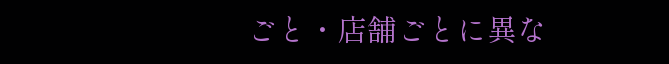ごと・店舗ごとに異な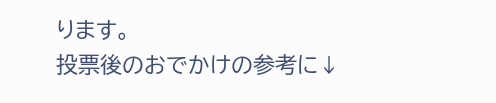ります。
投票後のおでかけの参考に↓